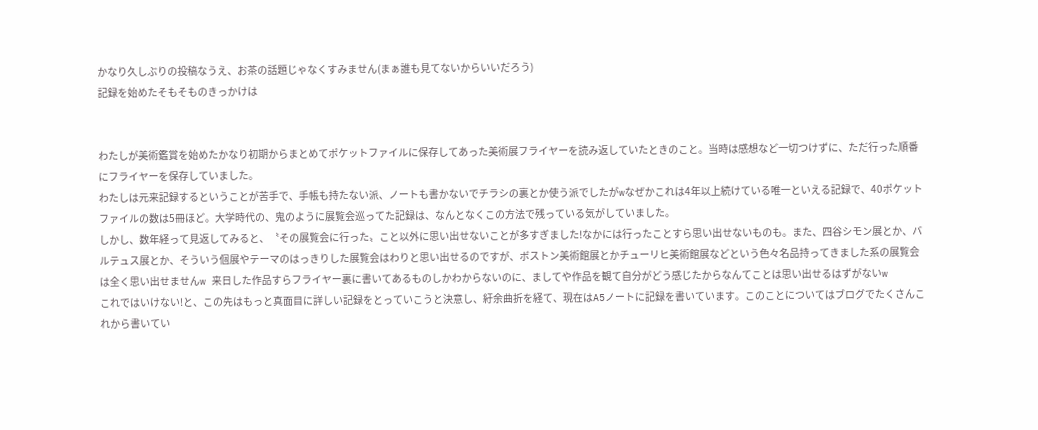かなり久しぶりの投稿なうえ、お茶の話題じゃなくすみません(まぁ誰も見てないからいいだろう)
記録を始めたそもそものきっかけは


わたしが美術鑑賞を始めたかなり初期からまとめてポケットファイルに保存してあった美術展フライヤーを読み返していたときのこと。当時は感想など一切つけずに、ただ行った順番にフライヤーを保存していました。
わたしは元来記録するということが苦手で、手帳も持たない派、ノートも書かないでチラシの裏とか使う派でしたがwなぜかこれは4年以上続けている唯一といえる記録で、40ポケットファイルの数は5冊ほど。大学時代の、鬼のように展覧会巡ってた記録は、なんとなくこの方法で残っている気がしていました。
しかし、数年経って見返してみると、〝その展覧会に行った〟こと以外に思い出せないことが多すぎました!なかには行ったことすら思い出せないものも。また、四谷シモン展とか、バルテュス展とか、そういう個展やテーマのはっきりした展覧会はわりと思い出せるのですが、ボストン美術館展とかチューリヒ美術館展などという色々名品持ってきました系の展覧会は全く思い出せませんw 来日した作品すらフライヤー裏に書いてあるものしかわからないのに、ましてや作品を観て自分がどう感じたからなんてことは思い出せるはずがないw
これではいけない!と、この先はもっと真面目に詳しい記録をとっていこうと決意し、紆余曲折を経て、現在はA5ノートに記録を書いています。このことについてはブログでたくさんこれから書いてい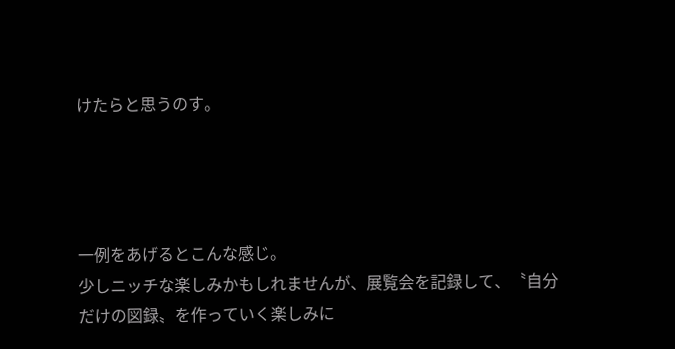けたらと思うのす。




一例をあげるとこんな感じ。
少しニッチな楽しみかもしれませんが、展覧会を記録して、〝自分だけの図録〟を作っていく楽しみに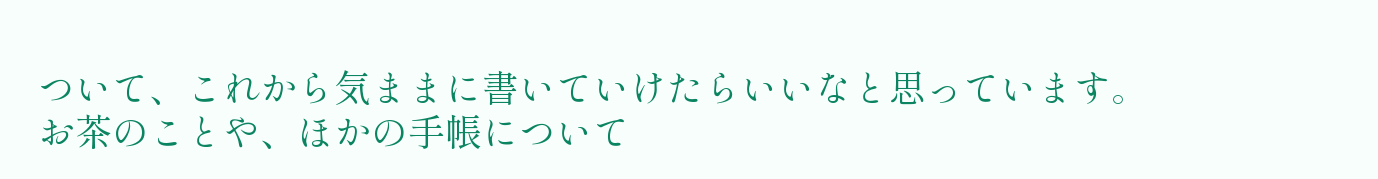ついて、これから気ままに書いていけたらいいなと思っています。
お茶のことや、ほかの手帳について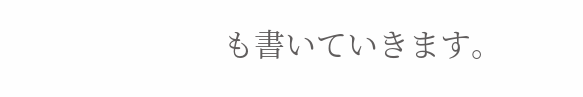も書いていきます。